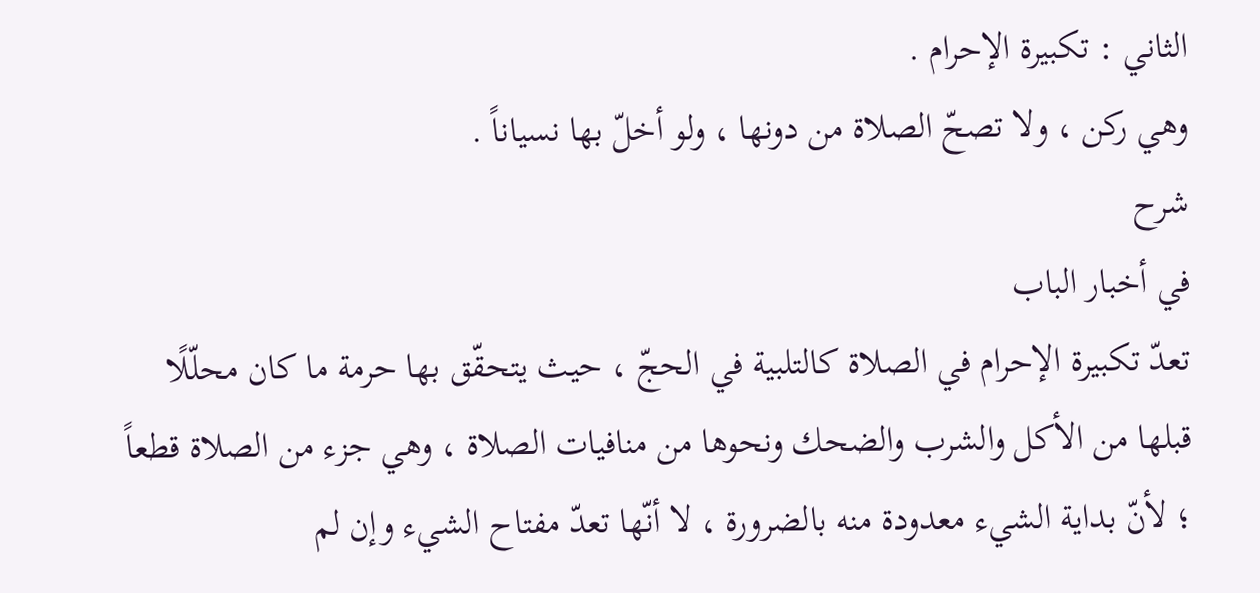الثاني : تكبيرة الإحرام .
وهي ركن ، ولا تصحّ الصلاة من دونها ، ولو أخلّ بها نسياناً .
شرح
في أخبار الباب
تعدّ تكبيرة الإحرام في الصلاة كالتلبية في الحجّ ، حيث يتحقّق بها حرمة ما كان محلّلًا قبلها من الأكل والشرب والضحك ونحوها من منافيات الصلاة ، وهي جزء من الصلاة قطعاً ؛ لأنّ بداية الشيء معدودة منه بالضرورة ، لا أنّها تعدّ مفتاح الشيء وإن لم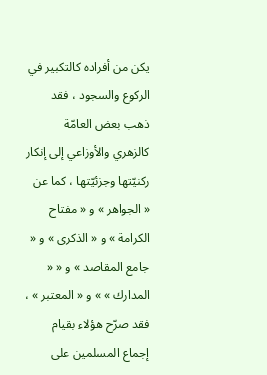يكن من أفراده كالتكبير في الركوع والسجود ، فقد ذهب بعض العامّة كالزهري والأوزاعي إلى إنكار ركنيّتها وجزئيّتها ، كما عن « الجواهر » و « مفتاح الكرامة » و « الذكرى » و « جامع المقاصد » و « « المدارك » » و « المعتبر » ، فقد صرّح هؤلاء بقيام إجماع المسلمين على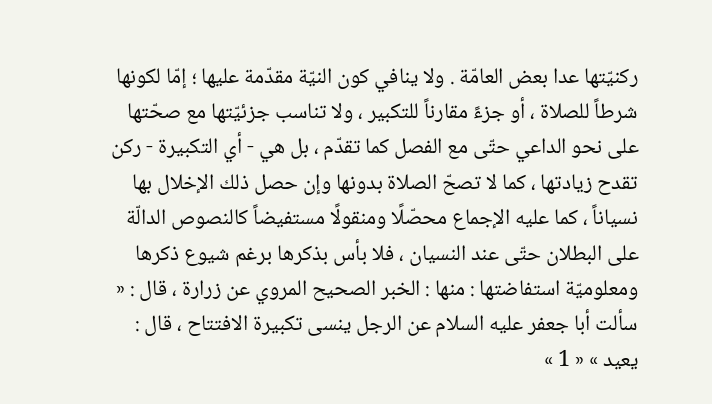ركنيّتها عدا بعض العامّة . ولا ينافي كون النيّة مقدّمة عليها ؛ إمّا لكونها شرطاً للصلاة ، أو جزءً مقارناً للتكبير ، ولا تناسب جزئيّتها مع صحّتها على نحو الداعي حتّى مع الفصل كما تقدّم ، بل هي - أي التكبيرة - ركن تقدح زيادتها ، كما لا تصحّ الصلاة بدونها وإن حصل ذلك الإخلال بها نسياناً ، كما عليه الإجماع محصّلًا ومنقولًا مستفيضاً كالنصوص الدالّة على البطلان حتّى عند النسيان ، فلا بأس بذكرها برغم شيوع ذكرها ومعلوميّة استفاضتها : منها : الخبر الصحيح المروي عن زرارة ، قال : « سألت أبا جعفر عليه السلام عن الرجل ينسى تكبيرة الافتتاح ، قال : يعيد » « 1 »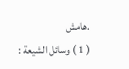.هامش
( 1 ) وسائل الشيعة :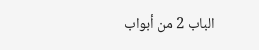الباب 2 من أبواب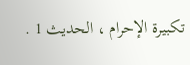تكبيرة الإحرام ، الحديث 1 .